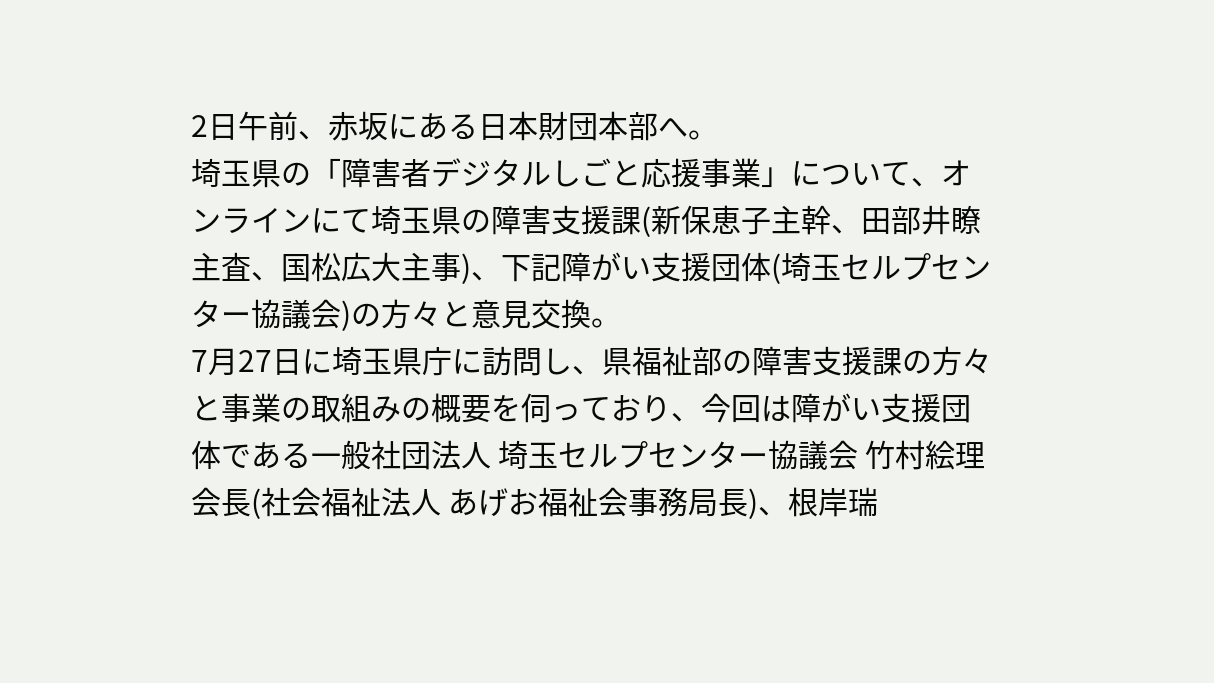2日午前、赤坂にある日本財団本部へ。
埼玉県の「障害者デジタルしごと応援事業」について、オンラインにて埼玉県の障害支援課(新保恵子主幹、田部井瞭主査、国松広大主事)、下記障がい支援団体(埼玉セルプセンター協議会)の方々と意見交換。
7月27日に埼玉県庁に訪問し、県福祉部の障害支援課の方々と事業の取組みの概要を伺っており、今回は障がい支援団体である一般社団法人 埼玉セルプセンター協議会 竹村絵理会長(社会福祉法人 あげお福祉会事務局長)、根岸瑞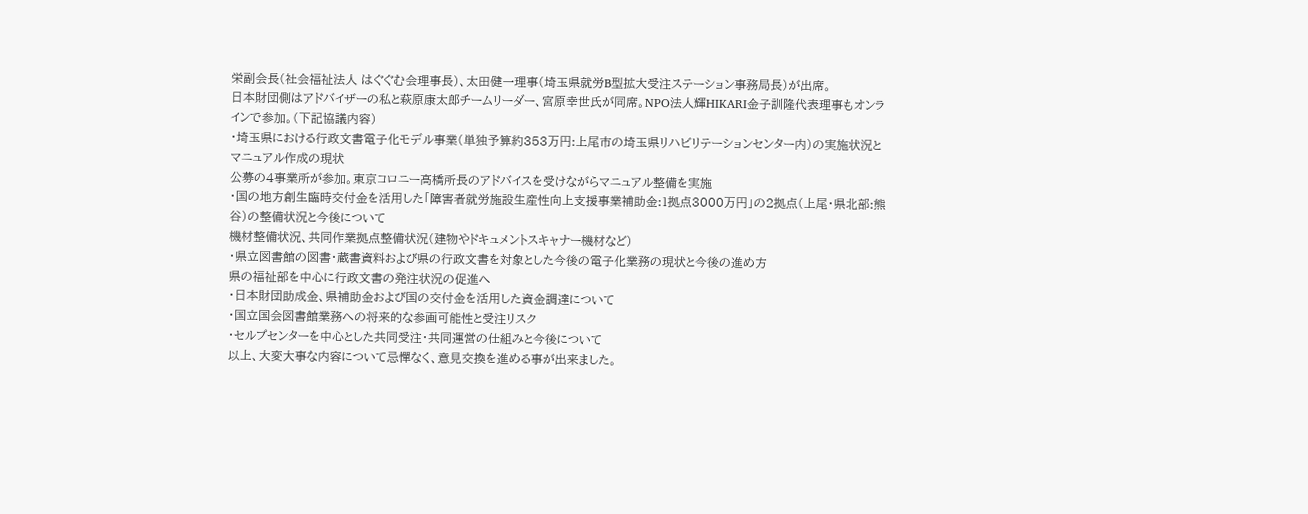栄副会長(社会福祉法人 はぐぐむ会理事長)、太田健一理事(埼玉県就労B型拡大受注ステーション事務局長)が出席。
日本財団側はアドバイザーの私と萩原康太郎チームリーダー、宮原幸世氏が同席。NPO法人輝HIKARI金子訓隆代表理事もオンラインで参加。(下記協議内容)
・埼玉県における行政文書電子化モデル事業(単独予算約353万円:上尾市の埼玉県リハビリテーションセンター内)の実施状況とマニュアル作成の現状
公募の4事業所が参加。東京コロニー高橋所長のアドバイスを受けながらマニュアル整備を実施
・国の地方創生臨時交付金を活用した「障害者就労施設生産性向上支援事業補助金:1拠点3000万円」の2拠点(上尾・県北部:熊谷)の整備状況と今後について
機材整備状況、共同作業拠点整備状況(建物やドキュメントスキャナー機材など)
・県立図書館の図書・蔵書資料および県の行政文書を対象とした今後の電子化業務の現状と今後の進め方
県の福祉部を中心に行政文書の発注状況の促進へ
・日本財団助成金、県補助金および国の交付金を活用した資金調達について
・国立国会図書館業務への将来的な参画可能性と受注リスク
・セルプセンターを中心とした共同受注・共同運営の仕組みと今後について
以上、大変大事な内容について忌憚なく、意見交換を進める事が出来ました。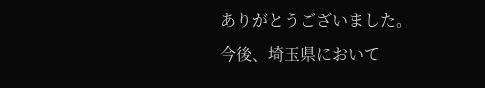ありがとうございました。
今後、埼玉県において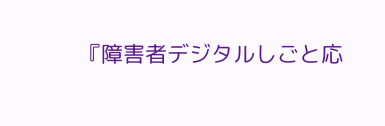『障害者デジタルしごと応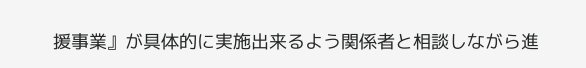援事業』が具体的に実施出来るよう関係者と相談しながら進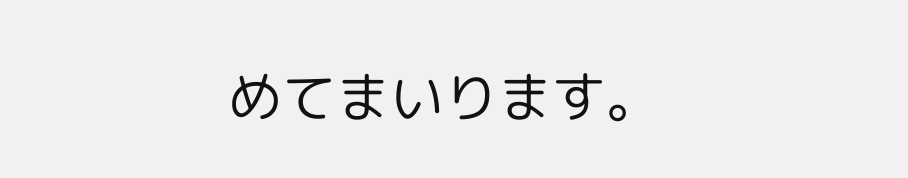めてまいります。